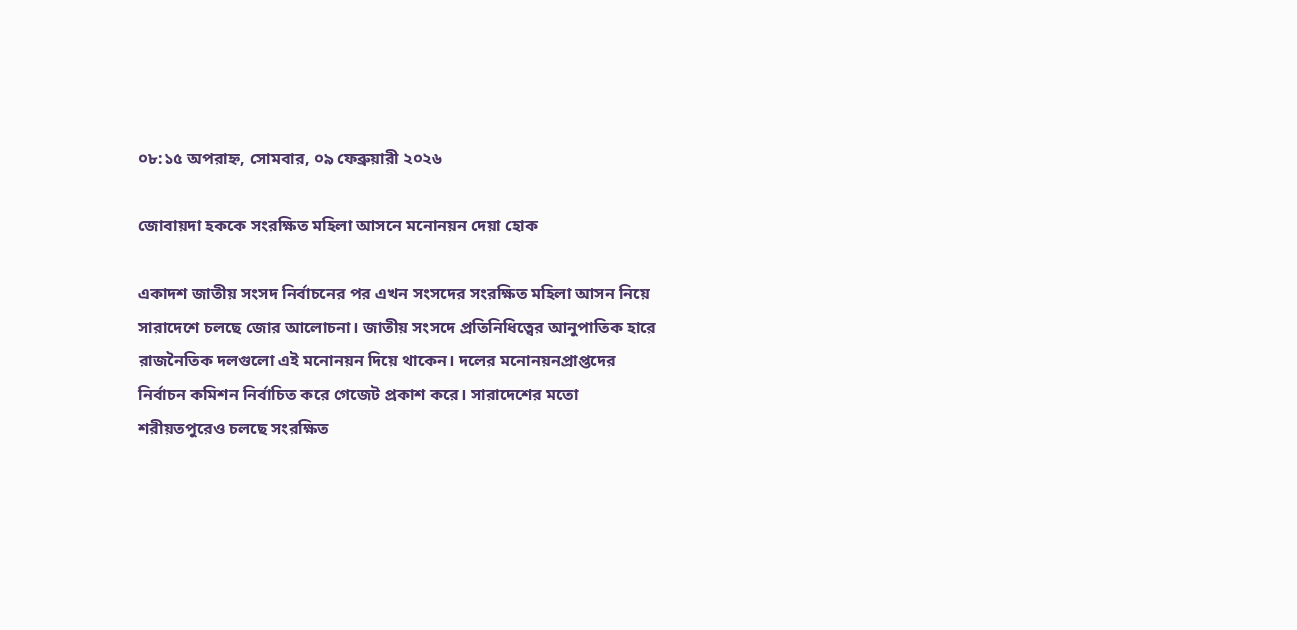০৮:১৫ অপরাহ্ন, সোমবার, ০৯ ফেব্রুয়ারী ২০২৬

জোবায়দা হককে সংরক্ষিত মহিলা আসনে মনোনয়ন দেয়া হোক

একাদশ জাতীয় সংসদ নির্বাচনের পর এখন সংসদের সংরক্ষিত মহিলা আসন নিয়ে সারাদেশে চলছে জোর আলোচনা। জাতীয় সংসদে প্রতিনিধিত্বের আনুপাতিক হারে রাজনৈতিক দলগুলো এই মনোনয়ন দিয়ে থাকেন। দলের মনোনয়নপ্রাপ্তদের নির্বাচন কমিশন নির্বাচিত করে গেজেট প্রকাশ করে। সারাদেশের মতো শরীয়তপুরেও চলছে সংরক্ষিত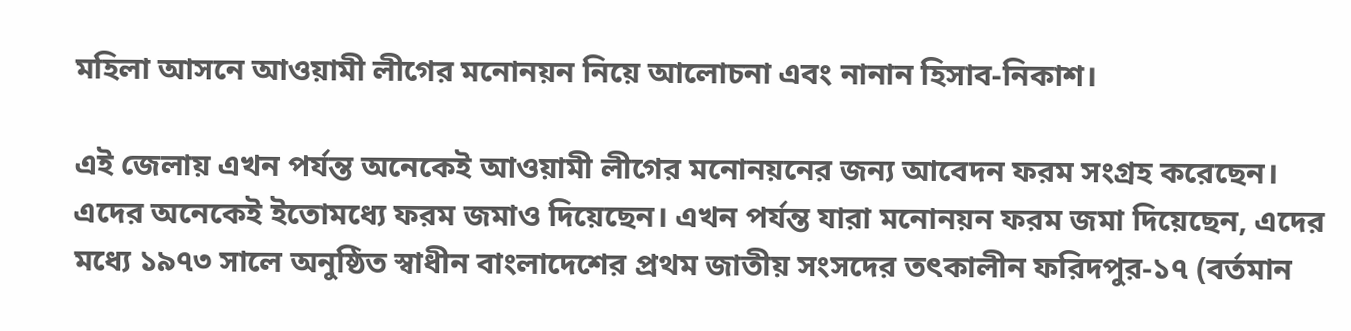মহিলা আসনে আওয়ামী লীগের মনোনয়ন নিয়ে আলোচনা এবং নানান হিসাব-নিকাশ।

এই জেলায় এখন পর্যন্ত অনেকেই আওয়ামী লীগের মনোনয়নের জন্য আবেদন ফরম সংগ্রহ করেছেন। এদের অনেকেই ইতোমধ্যে ফরম জমাও দিয়েছেন। এখন পর্যন্ত যারা মনোনয়ন ফরম জমা দিয়েছেন, এদের মধ্যে ১৯৭৩ সালে অনুষ্ঠিত স্বাধীন বাংলাদেশের প্রথম জাতীয় সংসদের তৎকালীন ফরিদপুর-১৭ (বর্তমান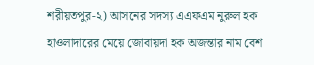শরীয়তপুর-২) আসনের সদস্য এএফএম নুরুল হক হাওলাদারের মেয়ে জোবায়দা হক অজন্তার নাম বেশ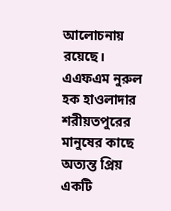আলোচনায় রয়েছে। এএফএম নুরুল হক হাওলাদার শরীয়তপুরের মানুষের কাছে অত্যন্ত প্রিয় একটি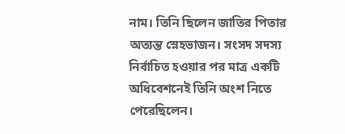নাম। তিনি ছিলেন জাতির পিতার অত্যন্ত স্নেহভাজন। সংসদ সদস্য নির্বাচিত হওয়ার পর মাত্র একটি অধিবেশনেই তিনি অংশ নিতে পেরেছিলেন।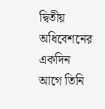দ্বিতীয় অধিবেশনের একদিন আগে তিনি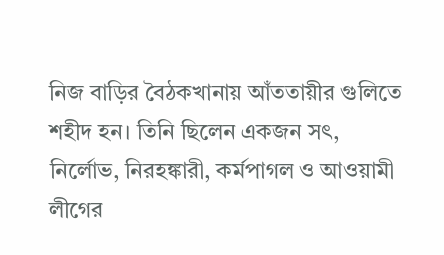নিজ বাড়ির বৈঠকখানায় আঁততায়ীর গুলিতে শহীদ হন। তিনি ছিলেন একজন সৎ, নির্লোভ, নিরহঙ্কারী, কর্মপাগল ও আওয়ামী লীগের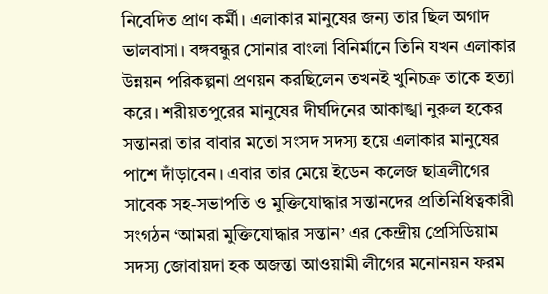নিবেদিত প্রাণ কর্মী। এলাকার মানুষের জন্য তার ছিল অগাদ ভালবাসা। বঙ্গবন্ধুর সোনার বাংলা বিনির্মানে তিনি যখন এলাকার উন্নয়ন পরিকল্পনা প্রণয়ন করছিলেন তখনই খুনিচক্র তাকে হত্যা করে। শরীয়তপুরের মানুষের দীর্ঘদিনের আকাঙ্খা নুরুল হকের সন্তানরা তার বাবার মতো সংসদ সদস্য হয়ে এলাকার মানুষের পাশে দাঁড়াবেন। এবার তার মেয়ে ইডেন কলেজ ছাত্রলীগের সাবেক সহ-সভাপতি ও মুক্তিযোদ্ধার সন্তানদের প্রতিনিধিত্বকারী সংগঠন ‘আমরা মুক্তিযোদ্ধার সন্তান’ এর কেন্দ্রীয় প্রেসিডিয়াম সদস্য জোবায়দা হক অজন্তা আওয়ামী লীগের মনোনয়ন ফরম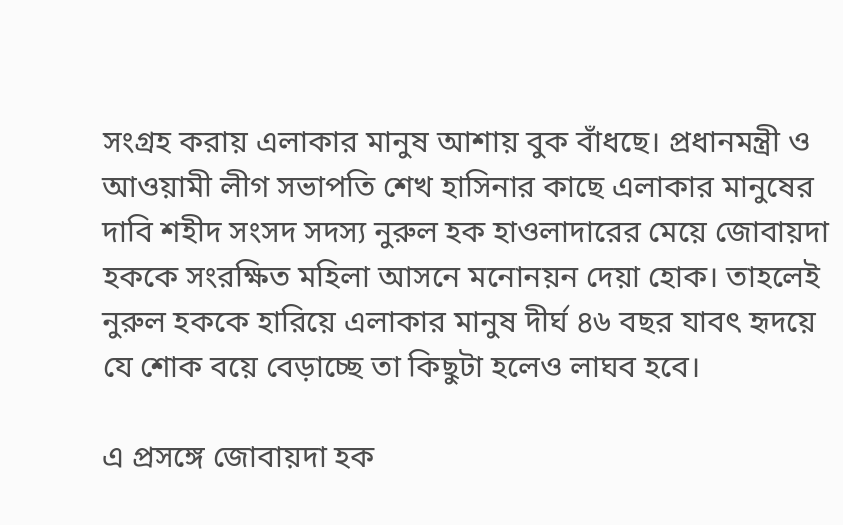সংগ্রহ করায় এলাকার মানুষ আশায় বুক বাঁধছে। প্রধানমন্ত্রী ও আওয়ামী লীগ সভাপতি শেখ হাসিনার কাছে এলাকার মানুষের দাবি শহীদ সংসদ সদস্য নুরুল হক হাওলাদারের মেয়ে জোবায়দা হককে সংরক্ষিত মহিলা আসনে মনোনয়ন দেয়া হোক। তাহলেই নুরুল হককে হারিয়ে এলাকার মানুষ দীর্ঘ ৪৬ বছর যাবৎ হৃদয়ে যে শোক বয়ে বেড়াচ্ছে তা কিছুটা হলেও লাঘব হবে।

এ প্রসঙ্গে জোবায়দা হক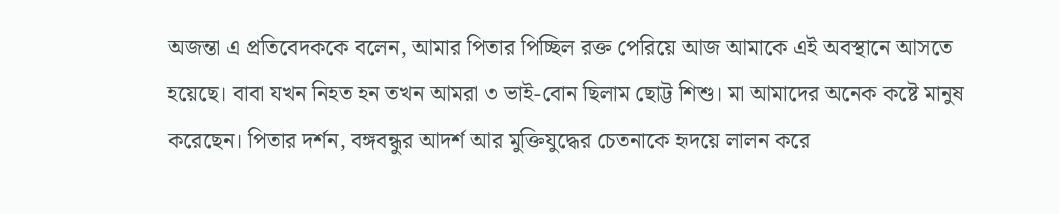অজন্তা এ প্রতিবেদককে বলেন, আমার পিতার পিচ্ছিল রক্ত পেরিয়ে আজ আমাকে এই অবস্থানে আসতে হয়েছে। বাবা যখন নিহত হন তখন আমরা ৩ ভাই-বোন ছিলাম ছোট্ট শিশু। মা আমাদের অনেক কষ্টে মানুষ করেছেন। পিতার দর্শন, বঙ্গবন্ধুর আদর্শ আর মুক্তিযুদ্ধের চেতনাকে হৃদয়ে লালন করে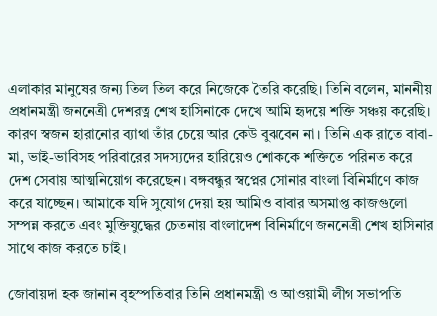এলাকার মানুষের জন্য তিল তিল করে নিজেকে তৈরি করেছি। তিনি বলেন, মাননীয় প্রধানমন্ত্রী জননেত্রী দেশরত্ন শেখ হাসিনাকে দেখে আমি হৃদয়ে শক্তি সঞ্চয় করেছি। কারণ স্বজন হারানোর ব্যাথা তাঁর চেয়ে আর কেউ বুঝবেন না। তিনি এক রাতে বাবা-মা, ভাই-ভাবিসহ পরিবারের সদস্যদের হারিয়েও শোককে শক্তিতে পরিনত করে দেশ সেবায় আত্মনিয়োগ করেছেন। বঙ্গবন্ধুর স্বপ্নের সোনার বাংলা বিনির্মাণে কাজ করে যাচ্ছেন। আমাকে যদি সুযোগ দেয়া হয় আমিও বাবার অসমাপ্ত কাজগুলো সম্পন্ন করতে এবং মুক্তিযুদ্ধের চেতনায় বাংলাদেশ বিনির্মাণে জননেত্রী শেখ হাসিনার সাথে কাজ করতে চাই।

জোবায়দা হক জানান বৃহস্পতিবার তিনি প্রধানমন্ত্রী ও আওয়ামী লীগ সভাপতি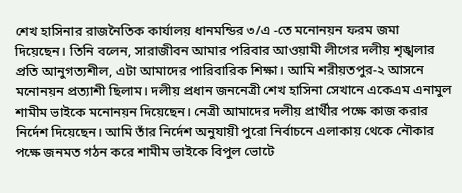শেখ হাসিনার রাজনৈতিক কার্যালয় ধানমন্ডির ৩/এ -তে মনোনয়ন ফরম জমা দিয়েছেন। তিনি বলেন, সারাজীবন আমার পরিবার আওয়ামী লীগের দলীয় শৃঙ্খলার প্রতি আনুগত্যশীল, এটা আমাদের পারিবারিক শিক্ষা। আমি শরীয়তপুর-২ আসনে মনোনয়ন প্রত্যাশী ছিলাম। দলীয় প্রধান জননেত্রী শেখ হাসিনা সেখানে একেএম এনামুল শামীম ভাইকে মনোনয়ন দিয়েছেন। নেত্রী আমাদের দলীয় প্রার্থীর পক্ষে কাজ করার নির্দেশ দিয়েছেন। আমি তাঁর নির্দেশ অনুযায়ী পুরো নির্বাচনে এলাকায় থেকে নৌকার পক্ষে জনমত গঠন করে শামীম ভাইকে বিপুল ভোটে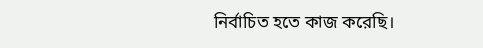নির্বাচিত হতে কাজ করেছি।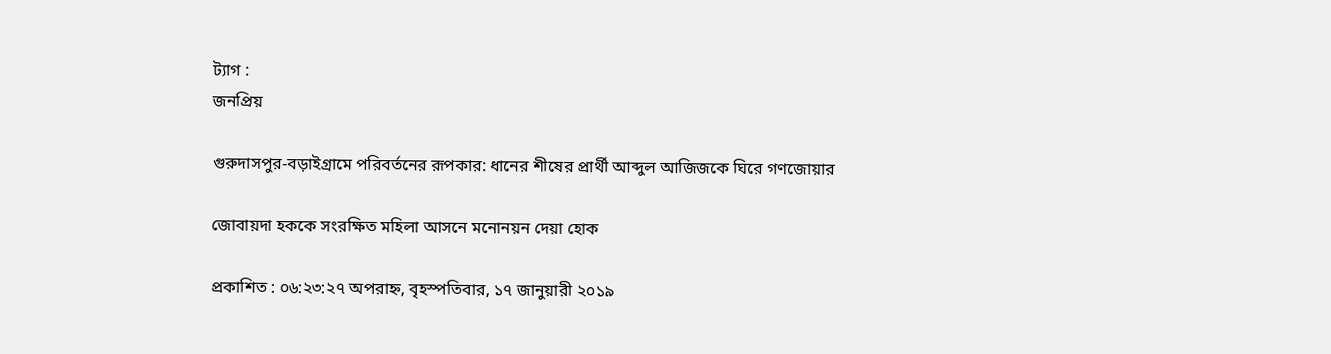ট্যাগ :
জনপ্রিয়

গুরুদাসপুর-বড়াইগ্রামে পরিবর্তনের রূপকার: ধানের শীষের প্রার্থী আব্দুল আজিজকে ঘিরে গণজোয়ার

জোবায়দা হককে সংরক্ষিত মহিলা আসনে মনোনয়ন দেয়া হোক

প্রকাশিত : ০৬:২৩:২৭ অপরাহ্ন, বৃহস্পতিবার, ১৭ জানুয়ারী ২০১৯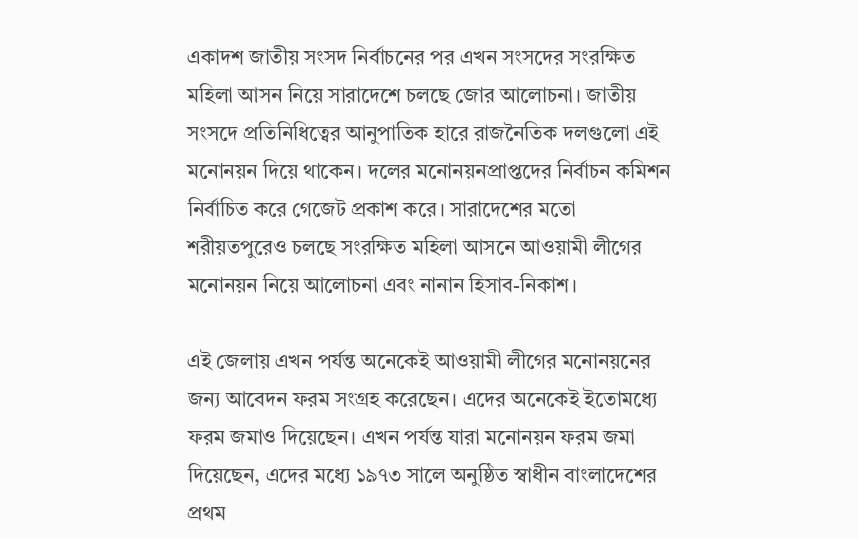একাদশ জাতীয় সংসদ নির্বাচনের পর এখন সংসদের সংরক্ষিত মহিলা আসন নিয়ে সারাদেশে চলছে জোর আলোচনা। জাতীয় সংসদে প্রতিনিধিত্বের আনুপাতিক হারে রাজনৈতিক দলগুলো এই মনোনয়ন দিয়ে থাকেন। দলের মনোনয়নপ্রাপ্তদের নির্বাচন কমিশন নির্বাচিত করে গেজেট প্রকাশ করে। সারাদেশের মতো শরীয়তপুরেও চলছে সংরক্ষিত মহিলা আসনে আওয়ামী লীগের মনোনয়ন নিয়ে আলোচনা এবং নানান হিসাব-নিকাশ।

এই জেলায় এখন পর্যন্ত অনেকেই আওয়ামী লীগের মনোনয়নের জন্য আবেদন ফরম সংগ্রহ করেছেন। এদের অনেকেই ইতোমধ্যে ফরম জমাও দিয়েছেন। এখন পর্যন্ত যারা মনোনয়ন ফরম জমা দিয়েছেন, এদের মধ্যে ১৯৭৩ সালে অনুষ্ঠিত স্বাধীন বাংলাদেশের প্রথম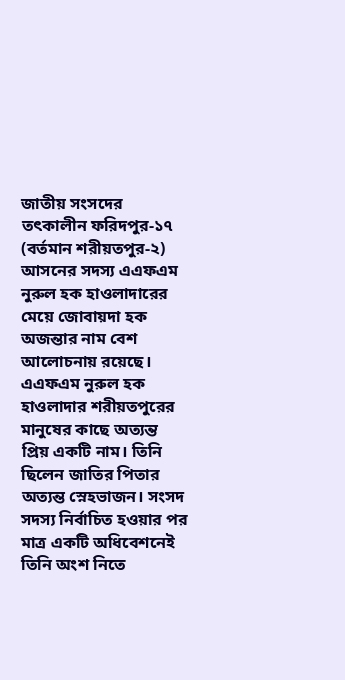জাতীয় সংসদের তৎকালীন ফরিদপুর-১৭ (বর্তমান শরীয়তপুর-২) আসনের সদস্য এএফএম নুরুল হক হাওলাদারের মেয়ে জোবায়দা হক অজন্তার নাম বেশ আলোচনায় রয়েছে। এএফএম নুরুল হক হাওলাদার শরীয়তপুরের মানুষের কাছে অত্যন্ত প্রিয় একটি নাম। তিনি ছিলেন জাতির পিতার অত্যন্ত স্নেহভাজন। সংসদ সদস্য নির্বাচিত হওয়ার পর মাত্র একটি অধিবেশনেই তিনি অংশ নিতে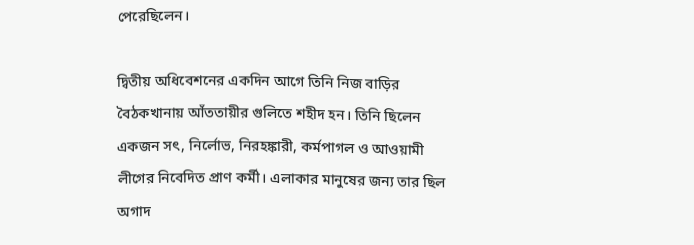পেরেছিলেন।

দ্বিতীয় অধিবেশনের একদিন আগে তিনি নিজ বাড়ির বৈঠকখানায় আঁততায়ীর গুলিতে শহীদ হন। তিনি ছিলেন একজন সৎ, নির্লোভ, নিরহঙ্কারী, কর্মপাগল ও আওয়ামী লীগের নিবেদিত প্রাণ কর্মী। এলাকার মানুষের জন্য তার ছিল অগাদ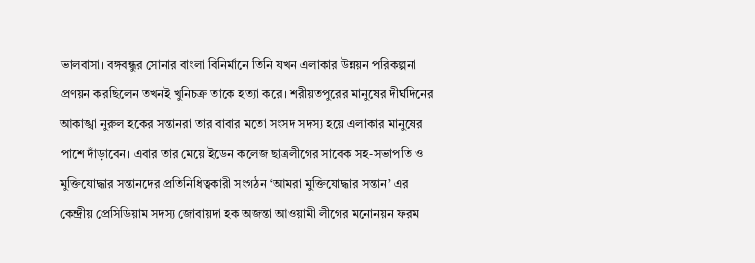ভালবাসা। বঙ্গবন্ধুর সোনার বাংলা বিনির্মানে তিনি যখন এলাকার উন্নয়ন পরিকল্পনা প্রণয়ন করছিলেন তখনই খুনিচক্র তাকে হত্যা করে। শরীয়তপুরের মানুষের দীর্ঘদিনের আকাঙ্খা নুরুল হকের সন্তানরা তার বাবার মতো সংসদ সদস্য হয়ে এলাকার মানুষের পাশে দাঁড়াবেন। এবার তার মেয়ে ইডেন কলেজ ছাত্রলীগের সাবেক সহ-সভাপতি ও মুক্তিযোদ্ধার সন্তানদের প্রতিনিধিত্বকারী সংগঠন ‘আমরা মুক্তিযোদ্ধার সন্তান’ এর কেন্দ্রীয় প্রেসিডিয়াম সদস্য জোবায়দা হক অজন্তা আওয়ামী লীগের মনোনয়ন ফরম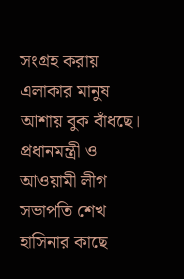সংগ্রহ করায় এলাকার মানুষ আশায় বুক বাঁধছে। প্রধানমন্ত্রী ও আওয়ামী লীগ সভাপতি শেখ হাসিনার কাছে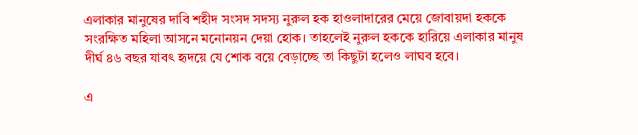এলাকার মানুষের দাবি শহীদ সংসদ সদস্য নুরুল হক হাওলাদারের মেয়ে জোবায়দা হককে সংরক্ষিত মহিলা আসনে মনোনয়ন দেয়া হোক। তাহলেই নুরুল হককে হারিয়ে এলাকার মানুষ দীর্ঘ ৪৬ বছর যাবৎ হৃদয়ে যে শোক বয়ে বেড়াচ্ছে তা কিছুটা হলেও লাঘব হবে।

এ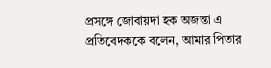প্রসঙ্গে জোবায়দা হক অজন্তা এ প্রতিবেদককে বলেন, আমার পিতার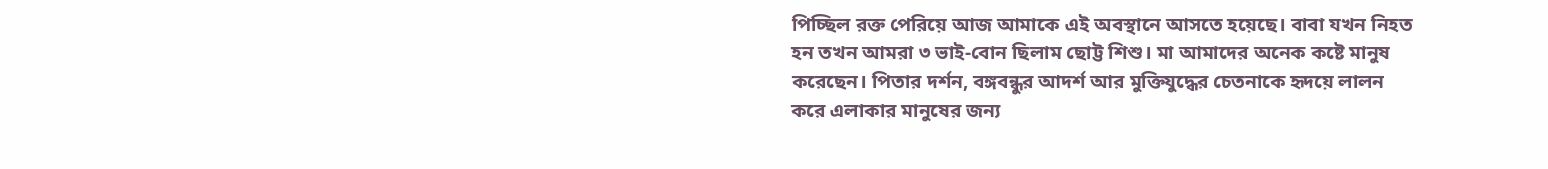পিচ্ছিল রক্ত পেরিয়ে আজ আমাকে এই অবস্থানে আসতে হয়েছে। বাবা যখন নিহত হন তখন আমরা ৩ ভাই-বোন ছিলাম ছোট্ট শিশু। মা আমাদের অনেক কষ্টে মানুষ করেছেন। পিতার দর্শন, বঙ্গবন্ধুর আদর্শ আর মুক্তিযুদ্ধের চেতনাকে হৃদয়ে লালন করে এলাকার মানুষের জন্য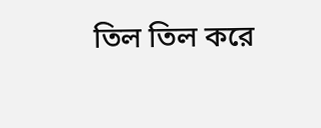তিল তিল করে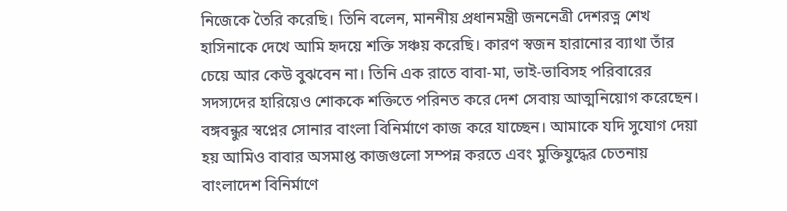নিজেকে তৈরি করেছি। তিনি বলেন, মাননীয় প্রধানমন্ত্রী জননেত্রী দেশরত্ন শেখ হাসিনাকে দেখে আমি হৃদয়ে শক্তি সঞ্চয় করেছি। কারণ স্বজন হারানোর ব্যাথা তাঁর চেয়ে আর কেউ বুঝবেন না। তিনি এক রাতে বাবা-মা, ভাই-ভাবিসহ পরিবারের সদস্যদের হারিয়েও শোককে শক্তিতে পরিনত করে দেশ সেবায় আত্মনিয়োগ করেছেন। বঙ্গবন্ধুর স্বপ্নের সোনার বাংলা বিনির্মাণে কাজ করে যাচ্ছেন। আমাকে যদি সুযোগ দেয়া হয় আমিও বাবার অসমাপ্ত কাজগুলো সম্পন্ন করতে এবং মুক্তিযুদ্ধের চেতনায় বাংলাদেশ বিনির্মাণে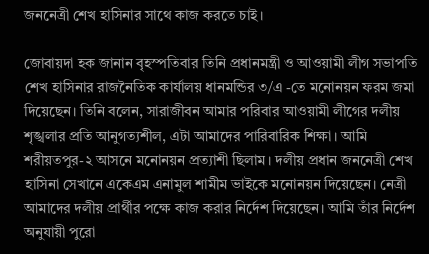জননেত্রী শেখ হাসিনার সাথে কাজ করতে চাই।

জোবায়দা হক জানান বৃহস্পতিবার তিনি প্রধানমন্ত্রী ও আওয়ামী লীগ সভাপতি শেখ হাসিনার রাজনৈতিক কার্যালয় ধানমন্ডির ৩/এ -তে মনোনয়ন ফরম জমা দিয়েছেন। তিনি বলেন, সারাজীবন আমার পরিবার আওয়ামী লীগের দলীয় শৃঙ্খলার প্রতি আনুগত্যশীল, এটা আমাদের পারিবারিক শিক্ষা। আমি শরীয়তপুর-২ আসনে মনোনয়ন প্রত্যাশী ছিলাম। দলীয় প্রধান জননেত্রী শেখ হাসিনা সেখানে একেএম এনামুল শামীম ভাইকে মনোনয়ন দিয়েছেন। নেত্রী আমাদের দলীয় প্রার্থীর পক্ষে কাজ করার নির্দেশ দিয়েছেন। আমি তাঁর নির্দেশ অনুযায়ী পুরো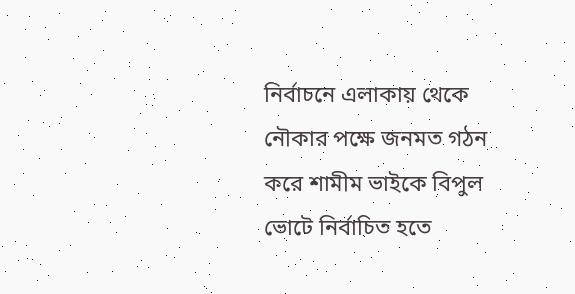নির্বাচনে এলাকায় থেকে নৌকার পক্ষে জনমত গঠন করে শামীম ভাইকে বিপুল ভোটে নির্বাচিত হতে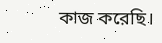কাজ করেছি।